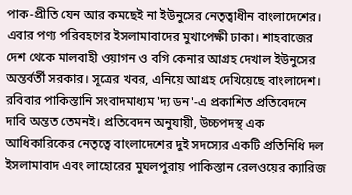পাক-প্রীতি যেন আর কমছেই না ইউনুসের নেতৃত্বাধীন বাংলাদেশের। এবার পণ্য পরিবহণের ইসলামাবাদের মুখাপেক্ষী ঢাকা। শাহবাজের দেশ থেকে মালবাহী ওয়াগন ও বগি কেনার আগ্রহ দেখাল ইউনুসের অন্তর্বর্তী সরকার। সূত্রের খবর, এনিয়ে আগ্রহ দেখিয়েছে বাংলাদেশ। রবিবার পাকিস্তানি সংবাদমাধ্যম 'দ্য ডন'-এ প্রকাশিত প্রতিবেদনে দাবি অন্তত তেমনই। প্রতিবেদন অনুযায়ী, উচ্চপদস্থ এক আধিকারিকের নেতৃত্বে বাংলাদেশের দুই সদস্যের একটি প্রতিনিধি দল ইসলামাবাদ এবং লাহোরের মুঘলপুরায় পাকিস্তান রেলওয়ের ক্যারিজ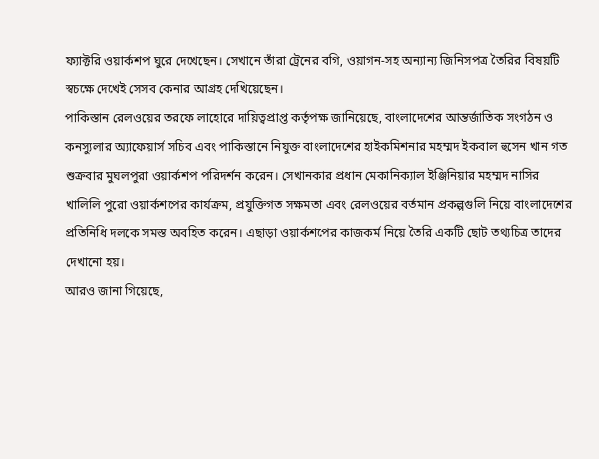ফ্যাক্টরি ওয়ার্কশপ ঘুরে দেখেছেন। সেখানে তাঁরা ট্রেনের বগি, ওয়াগন-সহ অন্যান্য জিনিসপত্র তৈরির বিষয়টি স্বচক্ষে দেখেই সেসব কেনার আগ্রহ দেখিয়েছেন।
পাকিস্তান রেলওয়ের তরফে লাহোরে দায়িত্বপ্রাপ্ত কর্তৃপক্ষ জানিয়েছে, বাংলাদেশের আন্তর্জাতিক সংগঠন ও কনস্যুলার অ্যাফেয়ার্স সচিব এবং পাকিস্তানে নিযুক্ত বাংলাদেশের হাইকমিশনার মহম্মদ ইকবাল হুসেন খান গত শুক্রবার মুঘলপুরা ওয়ার্কশপ পরিদর্শন করেন। সেখানকার প্রধান মেকানিক্যাল ইঞ্জিনিয়ার মহম্মদ নাসির খালিলি পুরো ওয়ার্কশপের কার্যক্রম, প্রযুক্তিগত সক্ষমতা এবং রেলওয়ের বর্তমান প্রকল্পগুলি নিয়ে বাংলাদেশের প্রতিনিধি দলকে সমস্ত অবহিত করেন। এছাড়া ওয়ার্কশপের কাজকর্ম নিয়ে তৈরি একটি ছোট তথ্যচিত্র তাদের দেখানো হয়।
আরও জানা গিয়েছে,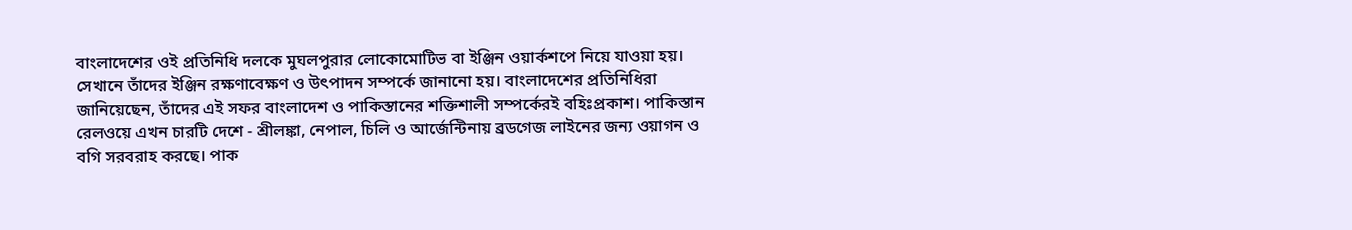বাংলাদেশের ওই প্রতিনিধি দলকে মুঘলপুরার লোকোমোটিভ বা ইঞ্জিন ওয়ার্কশপে নিয়ে যাওয়া হয়। সেখানে তাঁদের ইঞ্জিন রক্ষণাবেক্ষণ ও উৎপাদন সম্পর্কে জানানো হয়। বাংলাদেশের প্রতিনিধিরা জানিয়েছেন, তাঁদের এই সফর বাংলাদেশ ও পাকিস্তানের শক্তিশালী সম্পর্কেরই বহিঃপ্রকাশ। পাকিস্তান রেলওয়ে এখন চারটি দেশে - শ্রীলঙ্কা, নেপাল, চিলি ও আর্জেন্টিনায় ব্রডগেজ লাইনের জন্য ওয়াগন ও বগি সরবরাহ করছে। পাক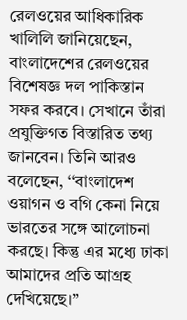রেলওয়ের আধিকারিক খালিলি জানিয়েছেন, বাংলাদেশের রেলওয়ের বিশেষজ্ঞ দল পাকিস্তান সফর করবে। সেখানে তাঁরা প্রযুক্তিগত বিস্তারিত তথ্য জানবেন। তিনি আরও বলেছেন, ‘‘বাংলাদেশ ওয়াগন ও বগি কেনা নিয়ে ভারতের সঙ্গে আলোচনা করছে। কিন্তু এর মধ্যে ঢাকা আমাদের প্রতি আগ্রহ দেখিয়েছে।’’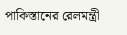পাকিস্তানের রেলমন্ত্রী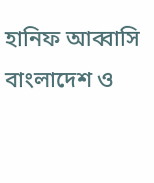হানিফ আব্বাসি বাংলাদেশ ও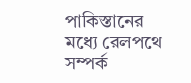পাকিস্তানের মধ্যে রেলপথে সম্পর্ক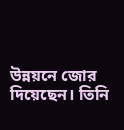উন্নয়নে জোর দিয়েছেন। তিনি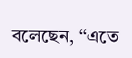বলেছেন, ‘‘এতে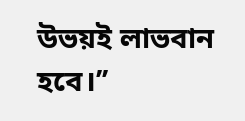উভয়ই লাভবান হবে।’’